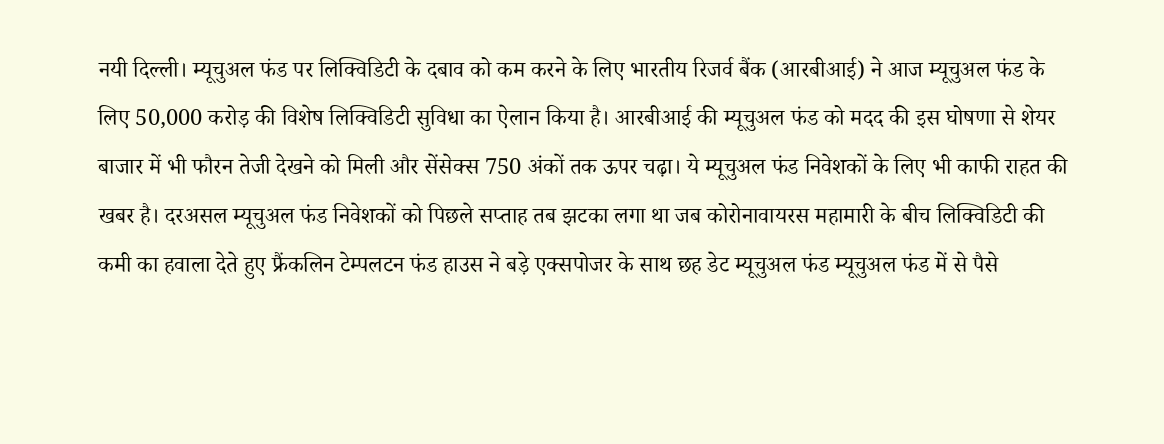नयी दिल्ली। म्यूचुअल फंड पर लिक्विडिटी के दबाव को कम करने के लिए भारतीय रिजर्व बैंक (आरबीआई) ने आज म्यूचुअल फंड के लिए 50,000 करोड़ की विशेष लिक्विडिटी सुविधा का ऐलान किया है। आरबीआई की म्यूचुअल फंड को मदद की इस घोषणा से शेयर बाजार में भी फौरन तेजी देखने को मिली और सेंसेक्स 750 अंकों तक ऊपर चढ़ा। ये म्यूचुअल फंड निवेशकों के लिए भी काफी राहत की खबर है। दरअसल म्यूचुअल फंड निवेशकों को पिछले सप्ताह तब झटका लगा था जब कोरोनावायरस महामारी के बीच लिक्विडिटी की कमी का हवाला देते हुए फ्रैंकलिन टेम्पलटन फंड हाउस ने बड़े एक्सपोजर के साथ छह डेट म्यूचुअल फंड म्यूचुअल फंड में से पैसे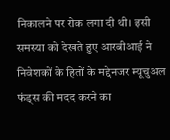निकालने पर रोक लगा दी थी। इसी समस्या को देखते हुए आरबीआई ने निवेशकों के हितों के मद्देनजर म्यूचुअल फंड्स की मदद करने का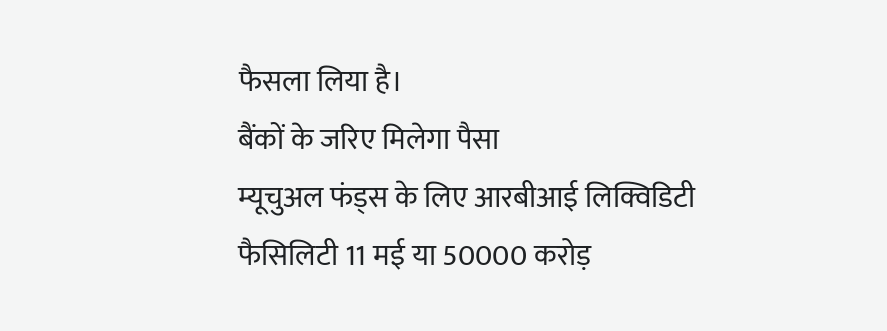फैसला लिया है।
बैंकों के जरिए मिलेगा पैसा
म्यूचुअल फंड्स के लिए आरबीआई लिक्विडिटी फैसिलिटी 11 मई या 50000 करोड़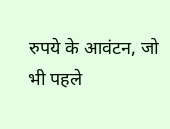रुपये के आवंटन, जो भी पहले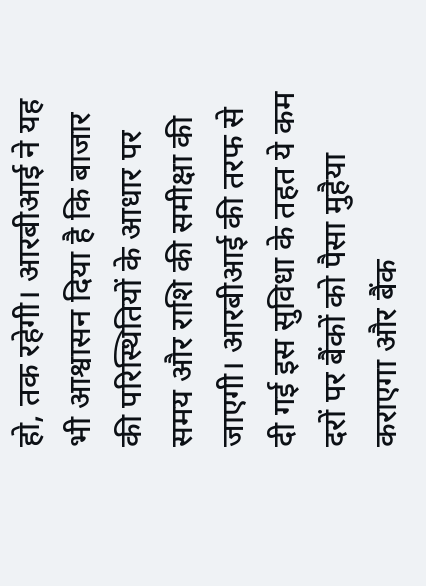हो, तक रहेगी। आरबीआई ने यह भी आश्वासन दिया है कि बाजार की परिस्थितियों के आधार पर समय और राशि की समीक्षा की जाएगी। आरबीआई की तरफ से दी गई इस सुविधा के तहत ये कम दरों पर बैंकों को पैसा मुहैया कराएगा और बैंक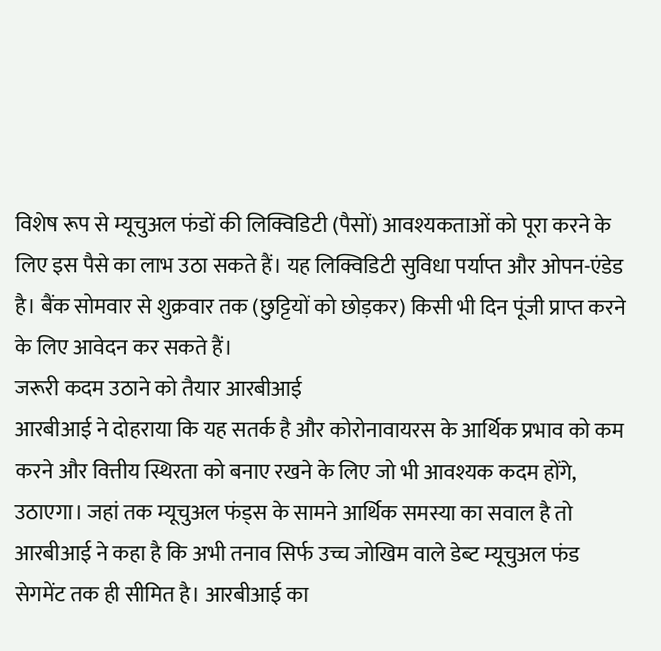विशेष रूप से म्यूचुअल फंडों की लिक्विडिटी (पैसों) आवश्यकताओं को पूरा करने के लिए इस पैसे का लाभ उठा सकते हैं। यह लिक्विडिटी सुविधा पर्याप्त और ओपन-एंडेड है। बैंक सोमवार से शुक्रवार तक (छुट्टियों को छोड़कर) किसी भी दिन पूंजी प्राप्त करने के लिए आवेदन कर सकते हैं।
जरूरी कदम उठाने को तैयार आरबीआई
आरबीआई ने दोहराया कि यह सतर्क है और कोरोनावायरस के आर्थिक प्रभाव को कम करने और वित्तीय स्थिरता को बनाए रखने के लिए जो भी आवश्यक कदम होंगे, उठाएगा। जहां तक म्यूचुअल फंड्स के सामने आर्थिक समस्या का सवाल है तो आरबीआई ने कहा है कि अभी तनाव सिर्फ उच्च जोखिम वाले डेब्ट म्यूचुअल फंड सेगमेंट तक ही सीमित है। आरबीआई का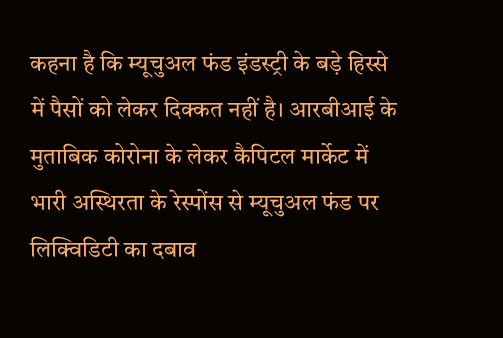कहना है कि म्यूचुअल फंड इंडस्ट्री के बड़े हिस्से में पैसों को लेकर दिक्कत नहीं है। आरबीआई के मुताबिक कोरोना के लेकर कैपिटल मार्केट में भारी अस्थिरता के रेस्पोंस से म्यूचुअल फंड पर लिक्विडिटी का दबाव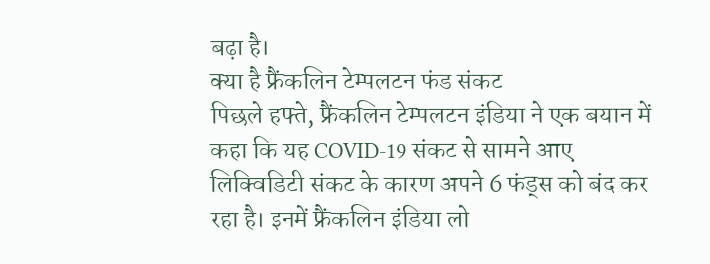बढ़ा है।
क्या है फ्रैंकलिन टेम्पलटन फंड संकट
पिछले हफ्ते, फ्रैंकलिन टेम्पलटन इंडिया ने एक बयान में कहा कि यह COVID-19 संकट से सामने आए लिक्विडिटी संकट के कारण अपने 6 फंड्स को बंद कर रहा है। इनमें फ्रैंकलिन इंडिया लो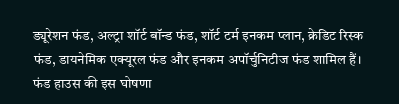ड्यूरेशन फंड, अल्ट्रा शॉर्ट बॉन्ड फंड, शॉर्ट टर्म इनकम प्लान, क्रेडिट रिस्क फंड, डायनेमिक एक्यूरल फंड और इनकम अपॉर्चुनिटीज फंड शामिल हैं। फंड हाउस की इस घोषणा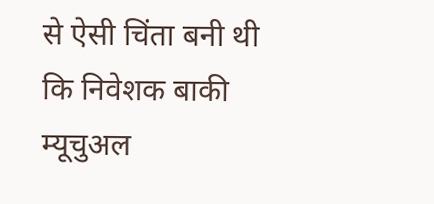से ऐसी चिंता बनी थी कि निवेशक बाकी म्यूचुअल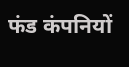फंड कंपनियों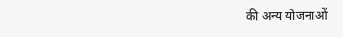की अन्य योजनाओं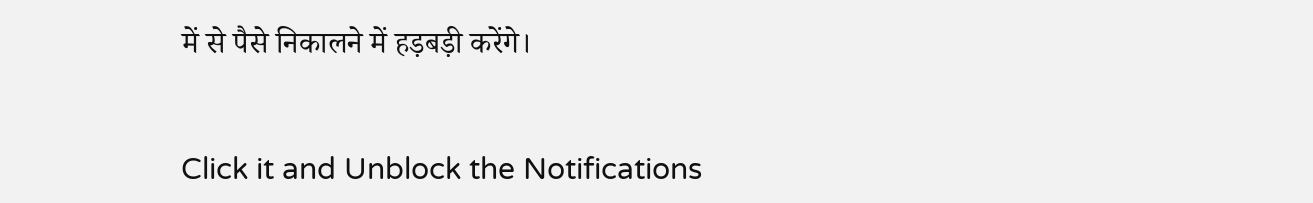में से पैसे निकालने में हड़बड़ी करेंगे।


Click it and Unblock the Notifications